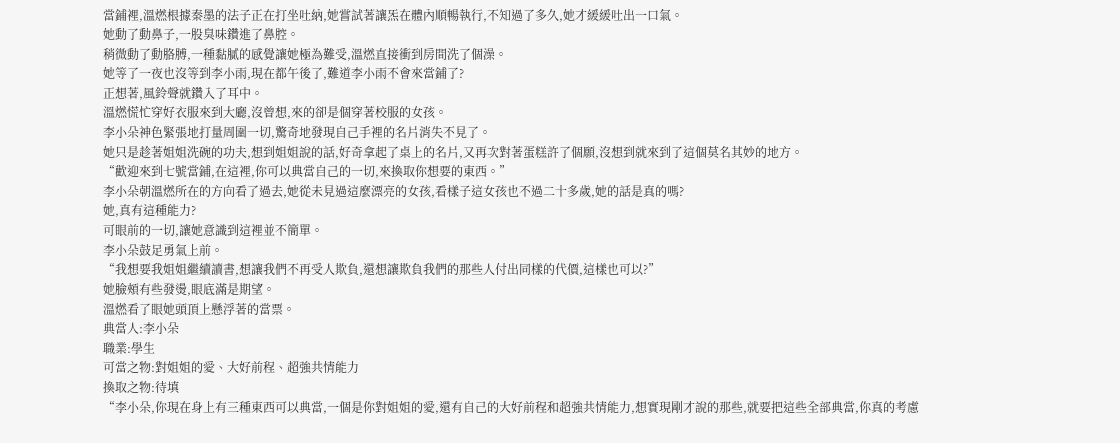當鋪裡,溫燃根據秦墨的法子正在打坐吐納,她嘗試著讓炁在體內順暢執行,不知過了多久,她才緩緩吐出一口氣。
她動了動鼻子,一股臭味鑽進了鼻腔。
稍微動了動胳膊,一種黏膩的感覺讓她極為難受,溫燃直接衝到房間洗了個澡。
她等了一夜也沒等到李小雨,現在都午後了,難道李小雨不會來當鋪了?
正想著,風鈴聲就鑽入了耳中。
溫燃慌忙穿好衣服來到大廳,沒曾想,來的卻是個穿著校服的女孩。
李小朵神色緊張地打量周圍一切,驚奇地發現自己手裡的名片消失不見了。
她只是趁著姐姐洗碗的功夫,想到姐姐說的話,好奇拿起了桌上的名片,又再次對著蛋糕許了個願,沒想到就來到了這個莫名其妙的地方。
“歡迎來到七號當鋪,在這裡,你可以典當自己的一切,來換取你想要的東西。”
李小朵朝溫燃所在的方向看了過去,她從未見過這麼漂亮的女孩,看樣子這女孩也不過二十多歲,她的話是真的嗎?
她,真有這種能力?
可眼前的一切,讓她意識到這裡並不簡單。
李小朵鼓足勇氣上前。
“我想要我姐姐繼續讀書,想讓我們不再受人欺負,還想讓欺負我們的那些人付出同樣的代價,這樣也可以?”
她臉頰有些發燙,眼底滿是期望。
溫燃看了眼她頭頂上懸浮著的當票。
典當人:李小朵
職業:學生
可當之物:對姐姐的愛、大好前程、超強共情能力
換取之物:待填
“李小朵,你現在身上有三種東西可以典當,一個是你對姐姐的愛,還有自己的大好前程和超強共情能力,想實現剛才說的那些,就要把這些全部典當,你真的考慮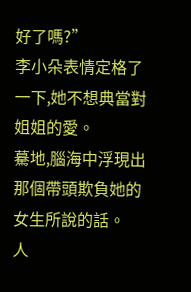好了嗎?”
李小朵表情定格了一下,她不想典當對姐姐的愛。
驀地,腦海中浮現出那個帶頭欺負她的女生所說的話。
人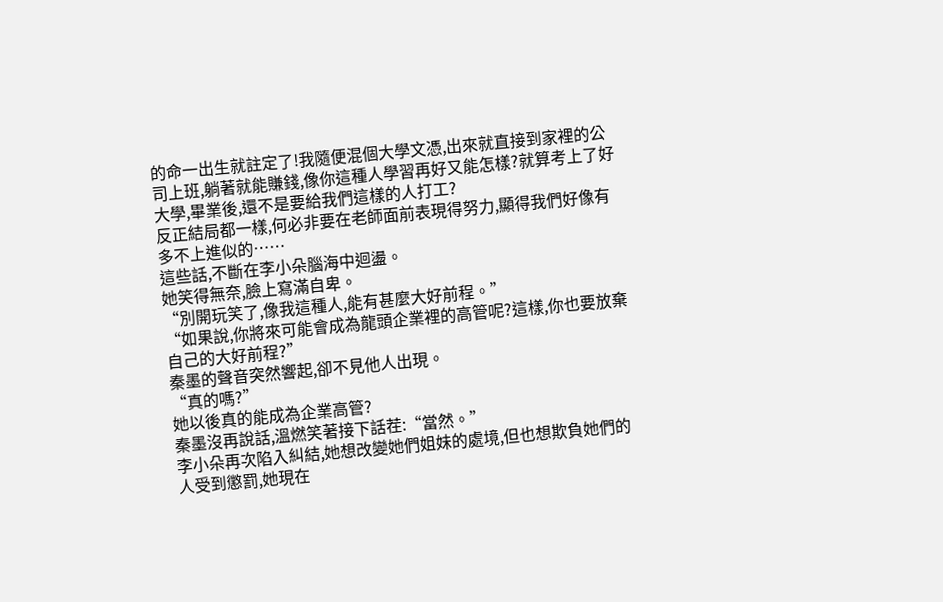的命一出生就註定了!我隨便混個大學文憑,出來就直接到家裡的公司上班,躺著就能賺錢,像你這種人學習再好又能怎樣?就算考上了好大學,畢業後,還不是要給我們這樣的人打工?
反正結局都一樣,何必非要在老師面前表現得努力,顯得我們好像有多不上進似的……
這些話,不斷在李小朵腦海中迴盪。
她笑得無奈,臉上寫滿自卑。
“別開玩笑了,像我這種人,能有甚麼大好前程。”
“如果說,你將來可能會成為龍頭企業裡的高管呢?這樣,你也要放棄自己的大好前程?”
秦墨的聲音突然響起,卻不見他人出現。
“真的嗎?”
她以後真的能成為企業高管?
秦墨沒再說話,溫燃笑著接下話茬:“當然。”
李小朵再次陷入糾結,她想改變她們姐妹的處境,但也想欺負她們的人受到懲罰,她現在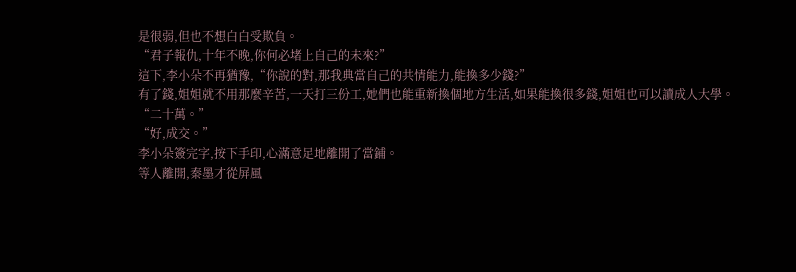是很弱,但也不想白白受欺負。
“君子報仇,十年不晚,你何必堵上自己的未來?”
這下,李小朵不再猶豫,“你說的對,那我典當自己的共情能力,能換多少錢?”
有了錢,姐姐就不用那麼辛苦,一天打三份工,她們也能重新換個地方生活,如果能換很多錢,姐姐也可以讀成人大學。
“二十萬。”
“好,成交。”
李小朵簽完字,按下手印,心滿意足地離開了當鋪。
等人離開,秦墨才從屏風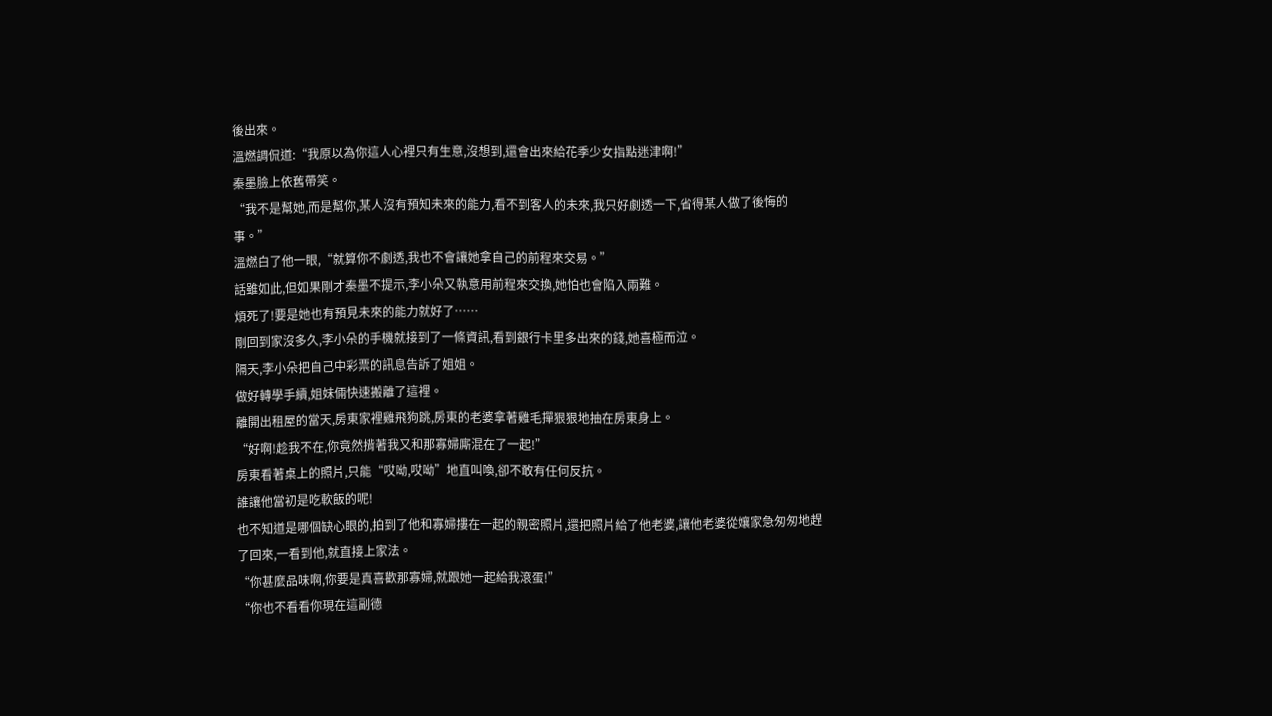後出來。
溫燃調侃道:“我原以為你這人心裡只有生意,沒想到,還會出來給花季少女指點迷津啊!”
秦墨臉上依舊帶笑。
“我不是幫她,而是幫你,某人沒有預知未來的能力,看不到客人的未來,我只好劇透一下,省得某人做了後悔的事。”
溫燃白了他一眼,“就算你不劇透,我也不會讓她拿自己的前程來交易。”
話雖如此,但如果剛才秦墨不提示,李小朵又執意用前程來交換,她怕也會陷入兩難。
煩死了!要是她也有預見未來的能力就好了……
剛回到家沒多久,李小朵的手機就接到了一條資訊,看到銀行卡里多出來的錢,她喜極而泣。
隔天,李小朵把自己中彩票的訊息告訴了姐姐。
做好轉學手續,姐妹倆快速搬離了這裡。
離開出租屋的當天,房東家裡雞飛狗跳,房東的老婆拿著雞毛撣狠狠地抽在房東身上。
“好啊!趁我不在,你竟然揹著我又和那寡婦廝混在了一起!”
房東看著桌上的照片,只能“哎呦,哎呦”地直叫喚,卻不敢有任何反抗。
誰讓他當初是吃軟飯的呢!
也不知道是哪個缺心眼的,拍到了他和寡婦摟在一起的親密照片,還把照片給了他老婆,讓他老婆從孃家急匆匆地趕了回來,一看到他,就直接上家法。
“你甚麼品味啊,你要是真喜歡那寡婦,就跟她一起給我滾蛋!”
“你也不看看你現在這副德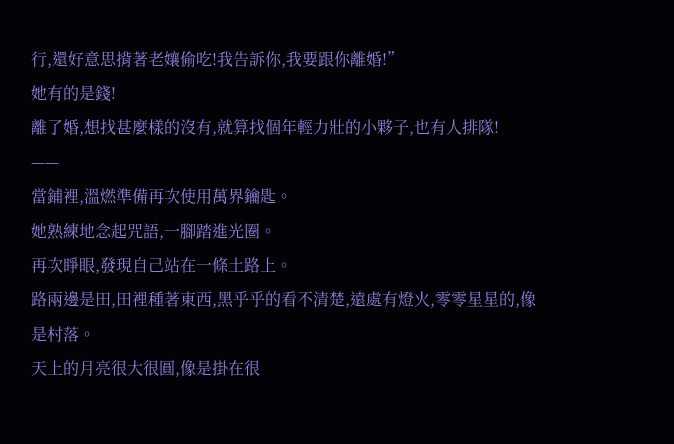行,還好意思揹著老孃偷吃!我告訴你,我要跟你離婚!”
她有的是錢!
離了婚,想找甚麼樣的沒有,就算找個年輕力壯的小夥子,也有人排隊!
——
當鋪裡,溫燃準備再次使用萬界鑰匙。
她熟練地念起咒語,一腳踏進光圈。
再次睜眼,發現自己站在一條土路上。
路兩邊是田,田裡種著東西,黑乎乎的看不清楚,遠處有燈火,零零星星的,像是村落。
天上的月亮很大很圓,像是掛在很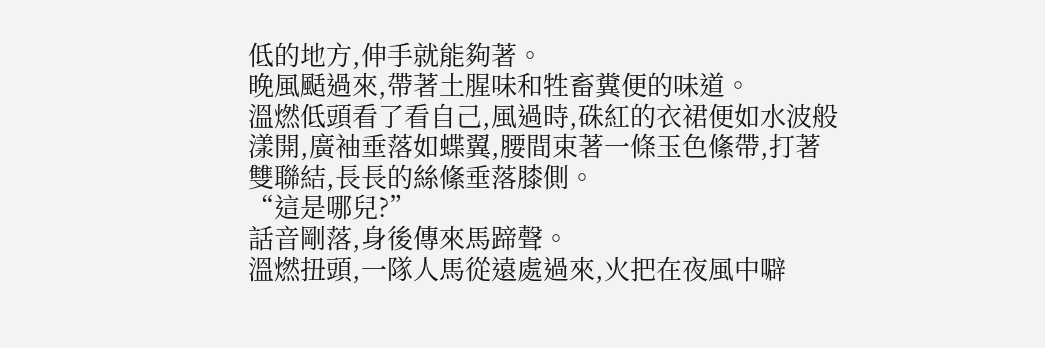低的地方,伸手就能夠著。
晚風颳過來,帶著土腥味和牲畜糞便的味道。
溫燃低頭看了看自己,風過時,硃紅的衣裙便如水波般漾開,廣袖垂落如蝶翼,腰間束著一條玉色絛帶,打著雙聯結,長長的絲絛垂落膝側。
“這是哪兒?”
話音剛落,身後傳來馬蹄聲。
溫燃扭頭,一隊人馬從遠處過來,火把在夜風中噼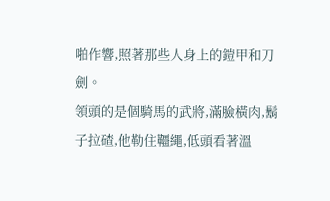啪作響,照著那些人身上的鎧甲和刀劍。
領頭的是個騎馬的武將,滿臉橫肉,鬍子拉碴,他勒住韁繩,低頭看著溫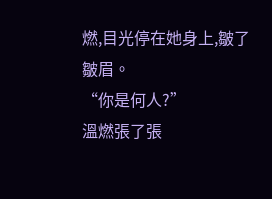燃,目光停在她身上,皺了皺眉。
“你是何人?”
溫燃張了張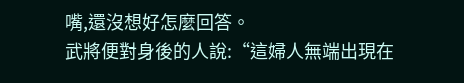嘴,還沒想好怎麼回答。
武將便對身後的人說:“這婦人無端出現在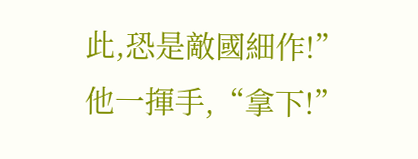此,恐是敵國細作!”
他一揮手,“拿下!”